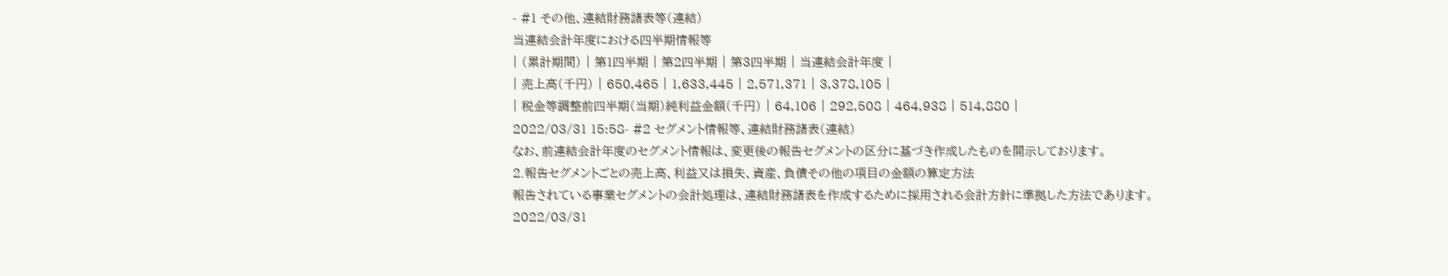- #1 その他、連結財務諸表等(連結)
当連結会計年度における四半期情報等
| (累計期間) | 第1四半期 | 第2四半期 | 第3四半期 | 当連結会計年度 |
| 売上高(千円) | 650,465 | 1,633,445 | 2,571,371 | 3,378,105 |
| 税金等調整前四半期(当期)純利益金額(千円) | 64,106 | 292,508 | 464,938 | 514,880 |
2022/03/31 15:58- #2 セグメント情報等、連結財務諸表(連結)
なお、前連結会計年度のセグメント情報は、変更後の報告セグメントの区分に基づき作成したものを開示しております。
2.報告セグメントごとの売上高、利益又は損失、資産、負債その他の項目の金額の算定方法
報告されている事業セグメントの会計処理は、連結財務諸表を作成するために採用される会計方針に準拠した方法であります。
2022/03/31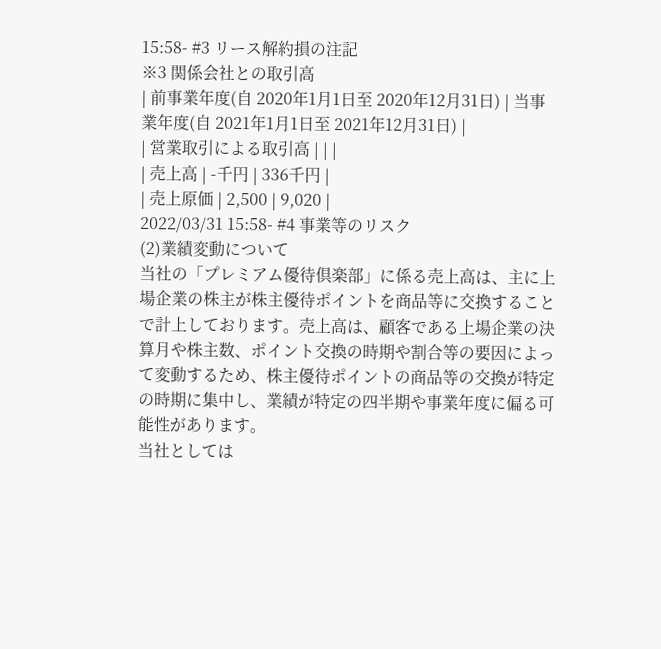15:58- #3 リース解約損の注記
※3 関係会社との取引高
| 前事業年度(自 2020年1月1日至 2020年12月31日) | 当事業年度(自 2021年1月1日至 2021年12月31日) |
| 営業取引による取引高 | | |
| 売上高 | -千円 | 336千円 |
| 売上原価 | 2,500 | 9,020 |
2022/03/31 15:58- #4 事業等のリスク
(2)業績変動について
当社の「プレミアム優待倶楽部」に係る売上高は、主に上場企業の株主が株主優待ポイントを商品等に交換することで計上しております。売上高は、顧客である上場企業の決算月や株主数、ポイント交換の時期や割合等の要因によって変動するため、株主優待ポイントの商品等の交換が特定の時期に集中し、業績が特定の四半期や事業年度に偏る可能性があります。
当社としては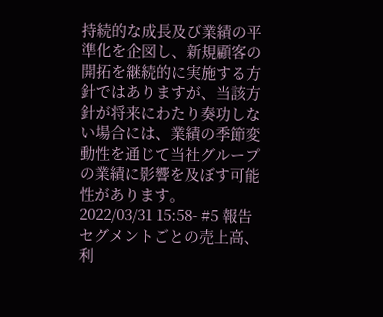持続的な成長及び業績の平準化を企図し、新規顧客の開拓を継続的に実施する方針ではありますが、当該方針が将来にわたり奏功しない場合には、業績の季節変動性を通じて当社グループの業績に影響を及ぼす可能性があります。
2022/03/31 15:58- #5 報告セグメントごとの売上高、利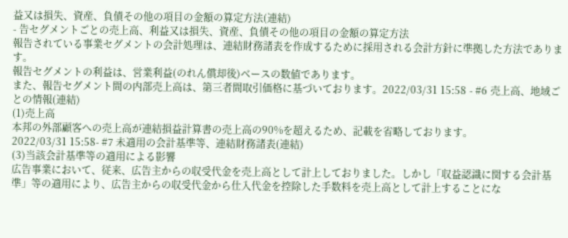益又は損失、資産、負債その他の項目の金額の算定方法(連結)
- 告セグメントごとの売上高、利益又は損失、資産、負債その他の項目の金額の算定方法
報告されている事業セグメントの会計処理は、連結財務諸表を作成するために採用される会計方針に準拠した方法であります。
報告セグメントの利益は、営業利益(のれん償却後)ベースの数値であります。
また、報告セグメント間の内部売上高は、第三者間取引価格に基づいております。2022/03/31 15:58 - #6 売上高、地域ごとの情報(連結)
(1)売上高
本邦の外部顧客への売上高が連結損益計算書の売上高の90%を超えるため、記載を省略しております。
2022/03/31 15:58- #7 未適用の会計基準等、連結財務諸表(連結)
(3)当該会計基準等の適用による影響
広告事業において、従来、広告主からの収受代金を売上高として計上しておりました。しかし「収益認識に関する会計基準」等の適用により、広告主からの収受代金から仕入代金を控除した手数料を売上高として計上することにな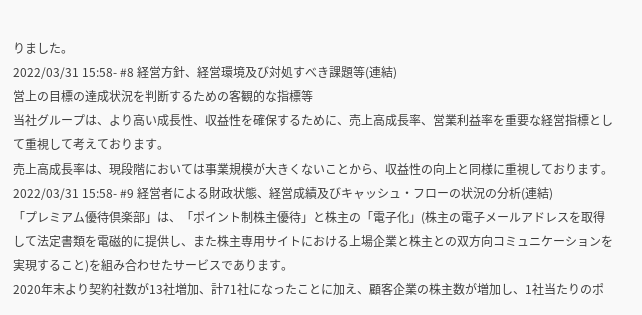りました。
2022/03/31 15:58- #8 経営方針、経営環境及び対処すべき課題等(連結)
営上の目標の達成状況を判断するための客観的な指標等
当社グループは、より高い成長性、収益性を確保するために、売上高成長率、営業利益率を重要な経営指標として重視して考えております。
売上高成長率は、現段階においては事業規模が大きくないことから、収益性の向上と同様に重視しております。
2022/03/31 15:58- #9 経営者による財政状態、経営成績及びキャッシュ・フローの状況の分析(連結)
「プレミアム優待倶楽部」は、「ポイント制株主優待」と株主の「電子化」(株主の電子メールアドレスを取得して法定書類を電磁的に提供し、また株主専用サイトにおける上場企業と株主との双方向コミュニケーションを実現すること)を組み合わせたサービスであります。
2020年末より契約社数が13社増加、計71社になったことに加え、顧客企業の株主数が増加し、1社当たりのポ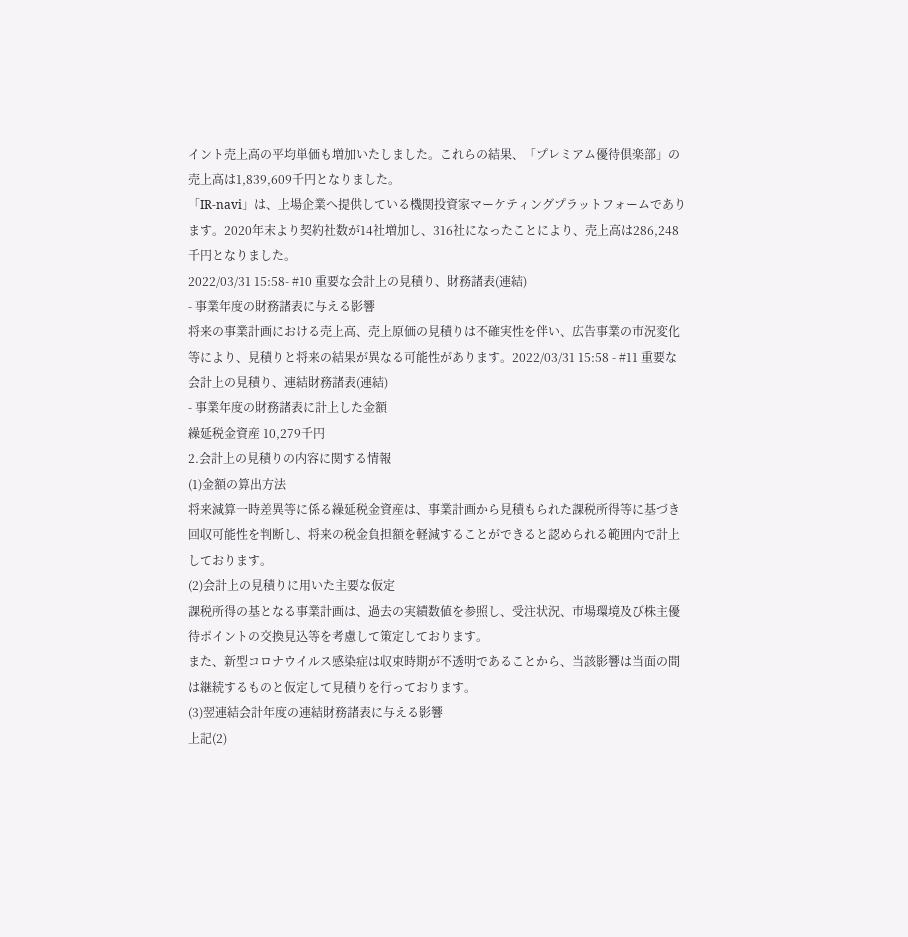イント売上高の平均単価も増加いたしました。これらの結果、「プレミアム優待倶楽部」の売上高は1,839,609千円となりました。
「IR-navi」は、上場企業へ提供している機関投資家マーケティングプラットフォームであります。2020年末より契約社数が14社増加し、316社になったことにより、売上高は286,248千円となりました。
2022/03/31 15:58- #10 重要な会計上の見積り、財務諸表(連結)
- 事業年度の財務諸表に与える影響
将来の事業計画における売上高、売上原価の見積りは不確実性を伴い、広告事業の市況変化等により、見積りと将来の結果が異なる可能性があります。2022/03/31 15:58 - #11 重要な会計上の見積り、連結財務諸表(連結)
- 事業年度の財務諸表に計上した金額
繰延税金資産 10,279千円
2.会計上の見積りの内容に関する情報
(1)金額の算出方法
将来減算一時差異等に係る繰延税金資産は、事業計画から見積もられた課税所得等に基づき回収可能性を判断し、将来の税金負担額を軽減することができると認められる範囲内で計上しております。
(2)会計上の見積りに用いた主要な仮定
課税所得の基となる事業計画は、過去の実績数値を参照し、受注状況、市場環境及び株主優待ポイントの交換見込等を考慮して策定しております。
また、新型コロナウイルス感染症は収束時期が不透明であることから、当該影響は当面の間は継続するものと仮定して見積りを行っております。
(3)翌連結会計年度の連結財務諸表に与える影響
上記(2)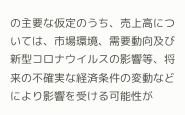の主要な仮定のうち、売上高については、市場環境、需要動向及び新型コロナウイルスの影響等、将来の不確実な経済条件の変動などにより影響を受ける可能性が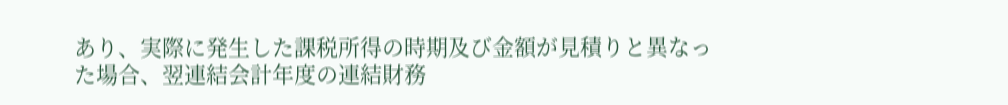あり、実際に発生した課税所得の時期及び金額が見積りと異なった場合、翌連結会計年度の連結財務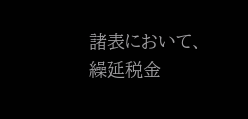諸表において、繰延税金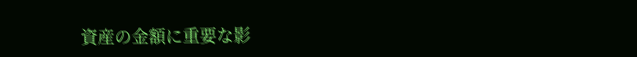資産の金額に重要な影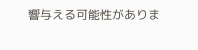響与える可能性がありま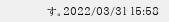す。2022/03/31 15:58